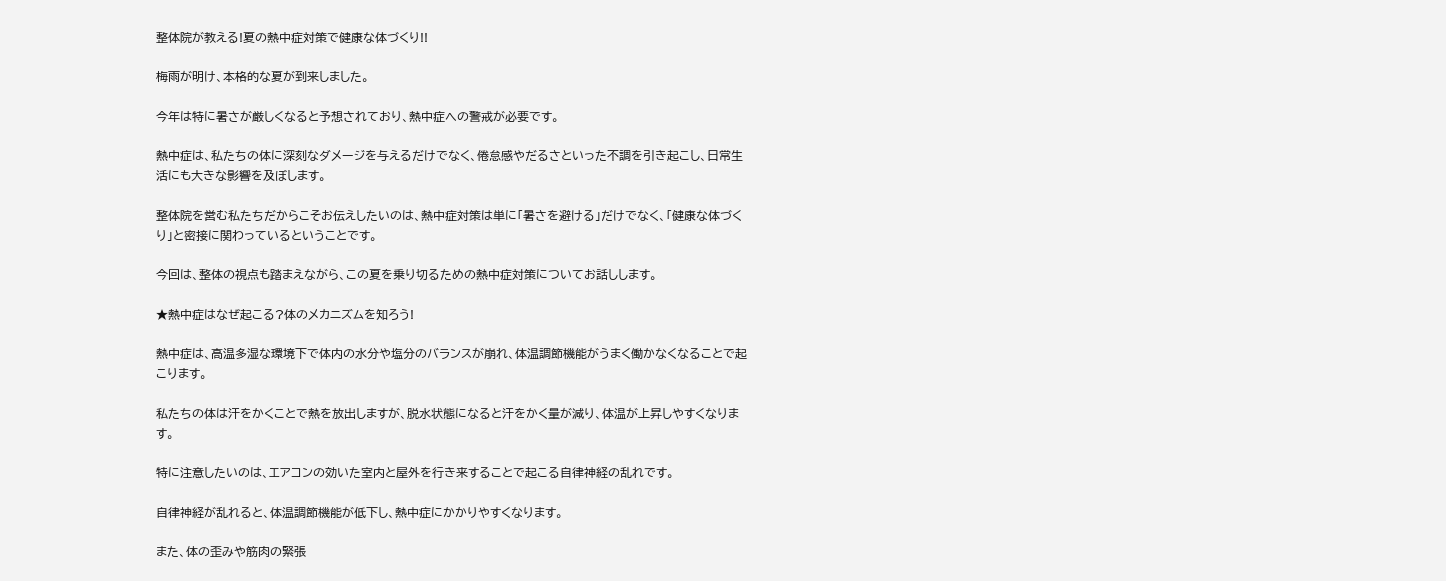整体院が教える!夏の熱中症対策で健康な体づくり!!

梅雨が明け、本格的な夏が到来しました。

今年は特に暑さが厳しくなると予想されており、熱中症への警戒が必要です。

熱中症は、私たちの体に深刻なダメージを与えるだけでなく、倦怠感やだるさといった不調を引き起こし、日常生活にも大きな影響を及ぼします。

整体院を営む私たちだからこそお伝えしたいのは、熱中症対策は単に「暑さを避ける」だけでなく、「健康な体づくり」と密接に関わっているということです。

今回は、整体の視点も踏まえながら、この夏を乗り切るための熱中症対策についてお話しします。

★熱中症はなぜ起こる?体のメカニズムを知ろう!

熱中症は、高温多湿な環境下で体内の水分や塩分のバランスが崩れ、体温調節機能がうまく働かなくなることで起こります。

私たちの体は汗をかくことで熱を放出しますが、脱水状態になると汗をかく量が減り、体温が上昇しやすくなります。

特に注意したいのは、エアコンの効いた室内と屋外を行き来することで起こる自律神経の乱れです。

自律神経が乱れると、体温調節機能が低下し、熱中症にかかりやすくなります。

また、体の歪みや筋肉の緊張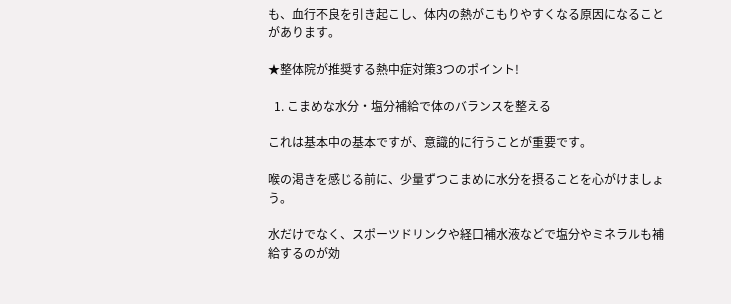も、血行不良を引き起こし、体内の熱がこもりやすくなる原因になることがあります。

★整体院が推奨する熱中症対策3つのポイント!

  1. こまめな水分・塩分補給で体のバランスを整える

これは基本中の基本ですが、意識的に行うことが重要です。

喉の渇きを感じる前に、少量ずつこまめに水分を摂ることを心がけましょう。

水だけでなく、スポーツドリンクや経口補水液などで塩分やミネラルも補給するのが効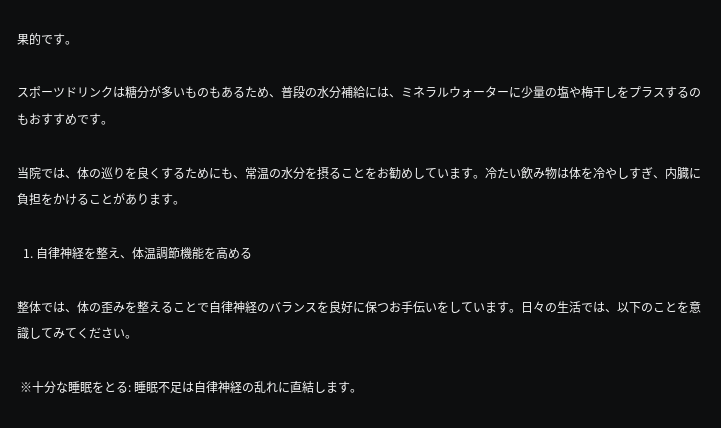果的です。

スポーツドリンクは糖分が多いものもあるため、普段の水分補給には、ミネラルウォーターに少量の塩や梅干しをプラスするのもおすすめです。

当院では、体の巡りを良くするためにも、常温の水分を摂ることをお勧めしています。冷たい飲み物は体を冷やしすぎ、内臓に負担をかけることがあります。

  1. 自律神経を整え、体温調節機能を高める

整体では、体の歪みを整えることで自律神経のバランスを良好に保つお手伝いをしています。日々の生活では、以下のことを意識してみてください。

 ※十分な睡眠をとる: 睡眠不足は自律神経の乱れに直結します。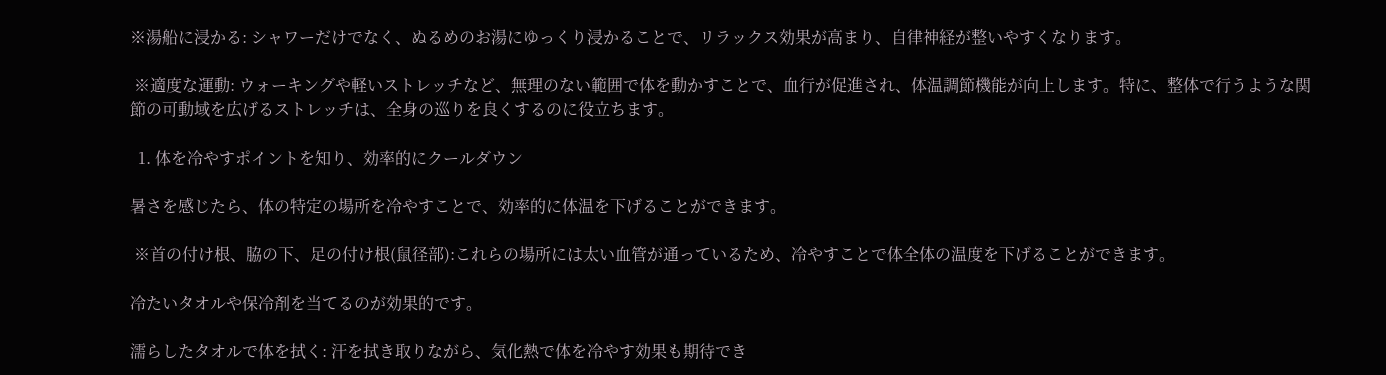※湯船に浸かる: シャワーだけでなく、ぬるめのお湯にゆっくり浸かることで、リラックス効果が高まり、自律神経が整いやすくなります。

 ※適度な運動: ウォーキングや軽いストレッチなど、無理のない範囲で体を動かすことで、血行が促進され、体温調節機能が向上します。特に、整体で行うような関節の可動域を広げるストレッチは、全身の巡りを良くするのに役立ちます。

  1. 体を冷やすポイントを知り、効率的にクールダウン

暑さを感じたら、体の特定の場所を冷やすことで、効率的に体温を下げることができます。

 ※首の付け根、脇の下、足の付け根(鼠径部):これらの場所には太い血管が通っているため、冷やすことで体全体の温度を下げることができます。

冷たいタオルや保冷剤を当てるのが効果的です。

濡らしたタオルで体を拭く: 汗を拭き取りながら、気化熱で体を冷やす効果も期待でき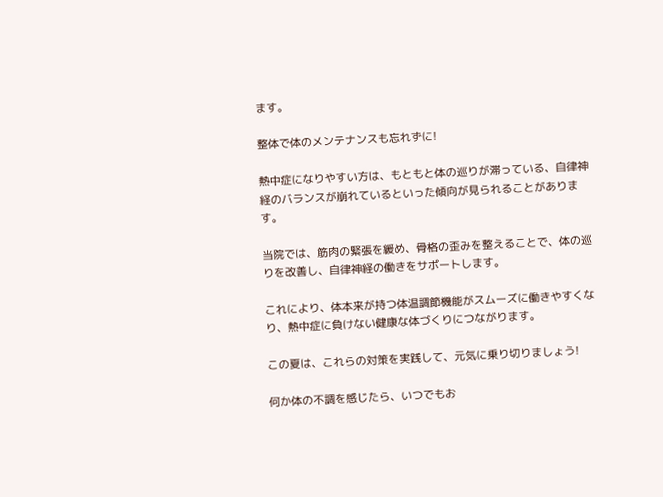ます。

整体で体のメンテナンスも忘れずに!

熱中症になりやすい方は、もともと体の巡りが滞っている、自律神経のバランスが崩れているといった傾向が見られることがあります。

当院では、筋肉の緊張を緩め、骨格の歪みを整えることで、体の巡りを改善し、自律神経の働きをサポートします。

これにより、体本来が持つ体温調節機能がスムーズに働きやすくなり、熱中症に負けない健康な体づくりにつながります。

この夏は、これらの対策を実践して、元気に乗り切りましょう!

何か体の不調を感じたら、いつでもお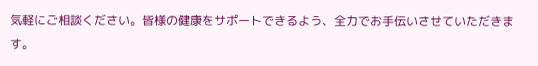気軽にご相談ください。皆様の健康をサポートできるよう、全力でお手伝いさせていただきます。